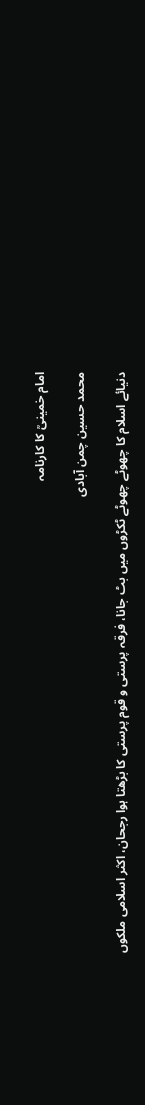امام خمینیؒ کا کارنامہ

محمد حسین چمن آبادی

دنیائے اسلام کا چھوٹے چھوٹے ٹکڑوں میں بٹ جانا، فرقہ پرستی و قوم پرستی کا بڑھتا ہوا رجحان، اکثر اسلامی ملکوں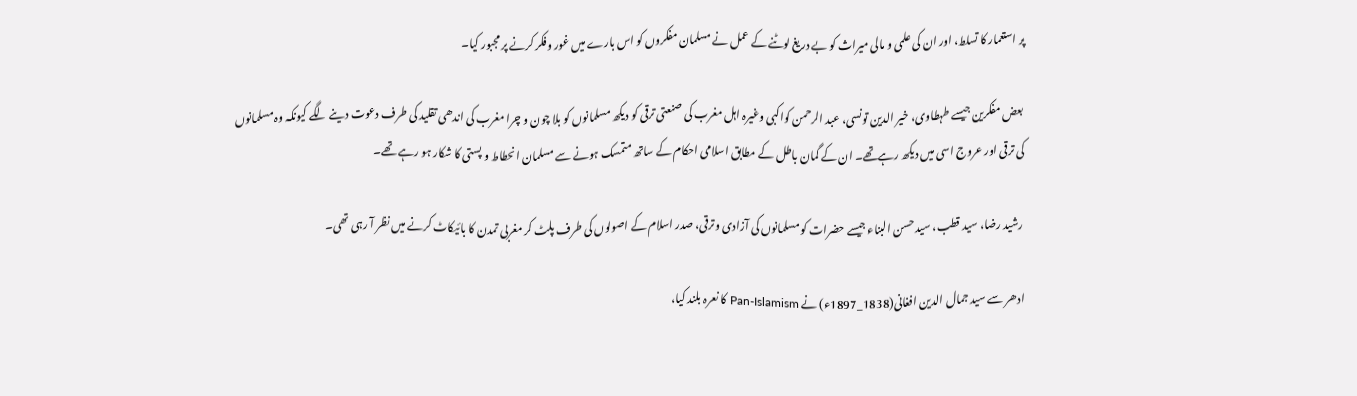پر استعمار کا تسلط، اور ان کی علمی و مالی میراث کو بے دریغ لوٹنے کے عمل نے مسلمان مفکروں کو اس بارے میں غور وفکر کرنے پر مجبور کیا۔

 بعض مفکرین جیسے طہطاوی، خیر الدین تونسی، عبد الرحمن کواکبی وغیرہ اہل مغرب کی صنعتی ترقی کو دیکھ مسلمانوں کو بلا چون و چرا مغرب کی اندھی تقلید کی طرف دعوت دینے لگے کیونکہ وہ مسلمانوں کی ترقی اور عروج اسی میں دیکھ رہےتھے۔ ان کے گمان باطل کے مطابق اسلامی احکام کے ساتھ متمسک ہونے سے مسلمان انحطاط و پستی کا شکار ہو رہے تھے۔

 رشید رضا، سید قطب، سید حسن البناء جیسے حضرات کو مسلمانوں کی آزادی وترقی، صدر اسلام کے اصولوں کی طرف پلٹ کر مغربی تمدن کا بائیکاٹ کرنے میں نظر آ رہی تھی۔

ادھر سے سید جمال الدین افغانی(1838_1897ء) نے Pan-Islamism کا نعرہ بلند کیا،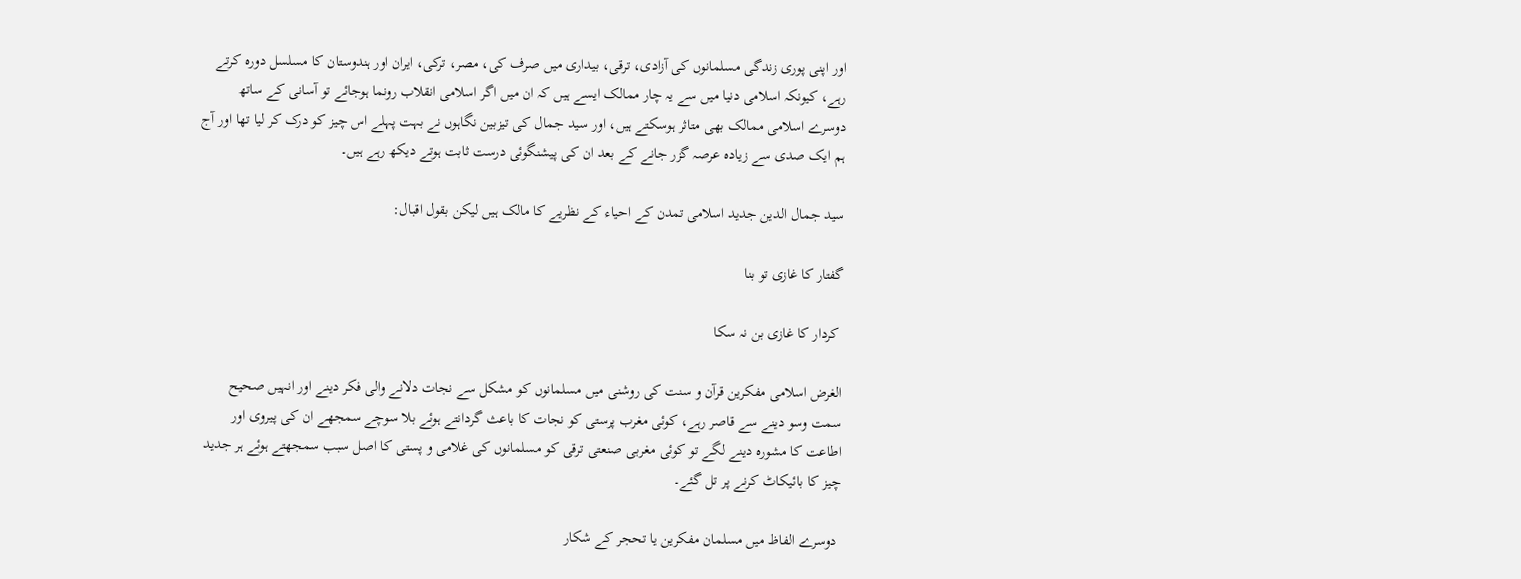اور اپنی پوری زندگی مسلمانوں کی آزادی، ترقی، بیداری میں صرف کی، مصر، ترکی، ایران اور ہندوستان کا مسلسل دورہ کرتے رہے، کیونکہ اسلامی دنیا میں سے یہ چار ممالک ایسے ہیں کہ ان میں اگر اسلامی انقلاب رونما ہوجائے تو آسانی کے ساتھ دوسرے اسلامی ممالک بھی متاثر ہوسکتے ہیں، اور سید جمال کی تیزبین نگاہوں نے بہت پہلے اس چیز کو درک کر لیا تھا اور آج ہم ایک صدی سے زیادہ عرصہ گزر جانے کے بعد ان کی پیشنگوئی درست ثابت ہوتے دیکھ رہے ہیں۔

سید جمال الدین جدید اسلامی تمدن کے احیاء کے نظریے کا مالک ہیں لیکن بقول اقبال:

گفتار کا غازی تو بنا

 کردار کا غازی بن نہ سکا

الغرض اسلامی مفکرین قرآن و سنت کی روشنی میں مسلمانوں کو مشکل سے نجات دلانے والی فکر دینے اور انہیں صحیح سمت وسو دینے سے قاصر رہے، کوئی مغرب پرستی کو نجات کا باعث گردانتے ہوئے بلا سوچے سمجھے ان کی پیروی اور اطاعت کا مشورہ دینے لگے تو کوئی مغربی صنعتی ترقی کو مسلمانوں کی غلامی و پستی کا اصل سبب سمجھتے ہوئے ہر جدید چیز کا بائیکاٹ کرنے پر تل گئے۔

 دوسرے الفاظ میں مسلمان مفکرین یا تحجر کے شکار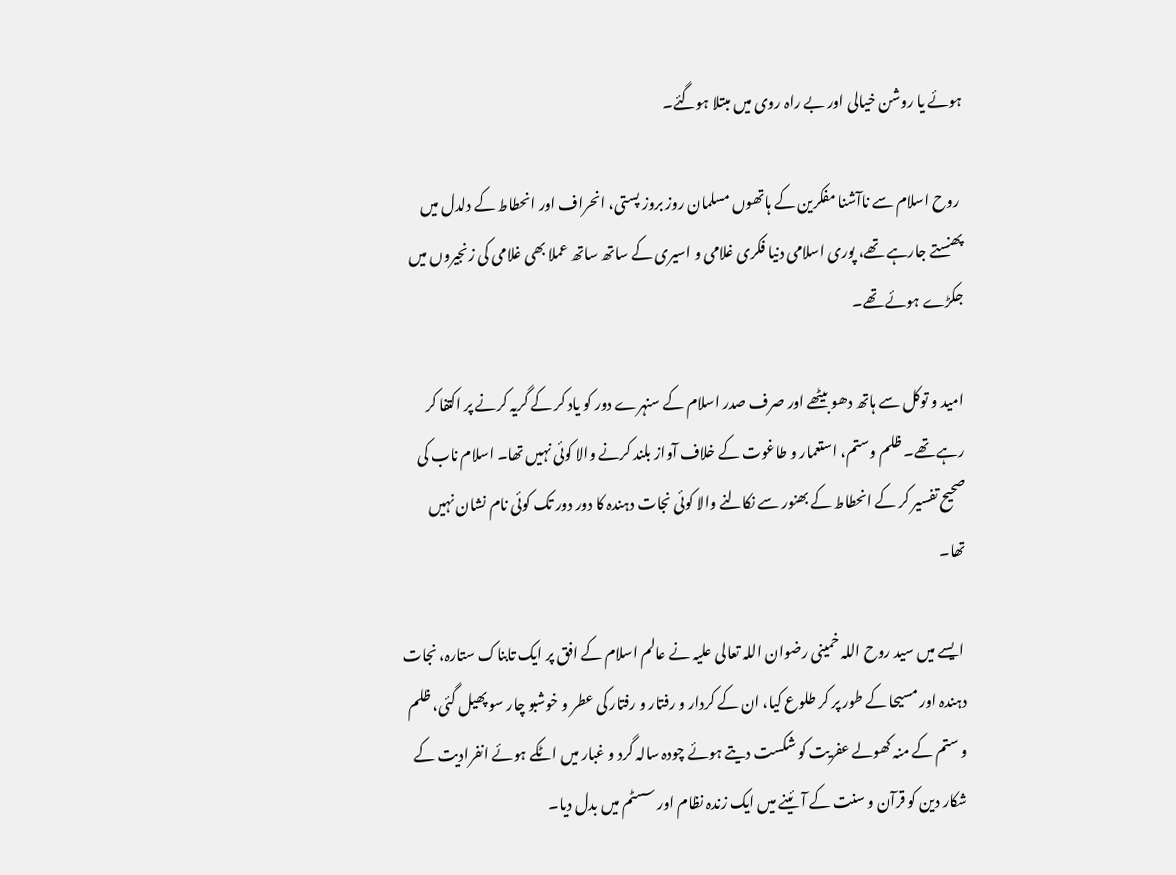ہوئے یا روشن خیالی اور بے راہ روی میں مبتلا ہوگئے۔

 روح اسلام سے ناآشنا مفکرین کے ہاتھوں مسلمان روز بروز پستی، انحراف اور انحطاط کے دلدل میں پھنستے جارہے تھے، پوری اسلامی دنیا فکری غلامی و اسیری کے ساتھ ساتھ عملا بھی غلامی کی زنجیروں میں جکڑے ہوئے تھے۔

امید و توکل سے ہاتھ دھو بیٹھے اور صرف صدر اسلام کے سنہرے دور کو یاد کر کے گریہ کرنے پر اکتفا کر رہے تھے۔ ظلم وستم، استعمار و طاغوت کے خلاف آواز بلند کرنے والا کوئی نہیں تھا۔ اسلام ناب کی صحیح تفسیر کر کے انحطاط کے بھنور سے نکالنے والا کوئی نجات دہندہ کا دور دور تک کوئی نام نشان نہیں تھا۔

 ایسے میں سید روح اللہ خمینی رضوان اللہ تعالی علیہ نے عالم اسلام کے افق پر ایک تابناک ستارہ، نجات دہندہ اور مسیحا کے طور پر کر طلوع کیا، ان کے کردار و رفتار و رفتار کی عطر و خوشبو چار سو پھیل گئی، ظلم و ستم کے منہ کھولے عفریت کو شکست دیتے ہوئے چودہ سالہ گرد و غبار میں اٹکے ہوئے انفرادیت کے شکار دین کو قرآن و سنت کے آئینے میں ایک زندہ نظام اور سسٹم میں بدل دیا۔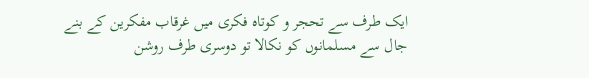ایک طرف سے تحجر و کوتاہ فکری میں غرقاب مفکرین کے بنے جال سے مسلمانوں کو نکالا تو دوسری طرف روشن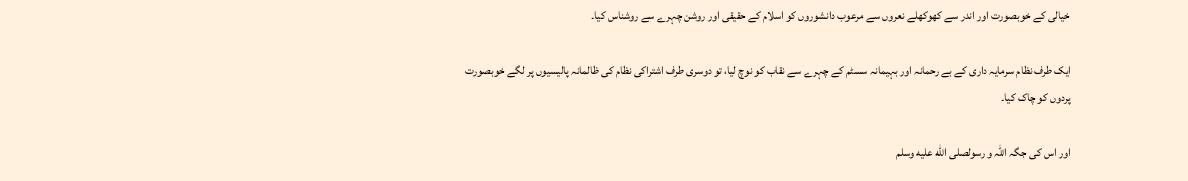خیالی کے خوبصورت اور اندر سے کھوکھلے نعروں سے مرعوب دانشوروں کو اسلام کے حقیقی اور روشن چہرے سے روشناس کیا۔

ایک طرف نظام سرمایہ داری کے بے رحمانہ اور بہیمانہ سسٹم کے چہرے سے نقاب کو نوچ لیا، تو دوسری طرف اشتراکی نظام کی ظالمانہ پالیسیوں پر لگے خوبصورت پردوں کو چاک کیا۔

اور اس کی جگہ اللہ و رسولصلى الله عليه وسلم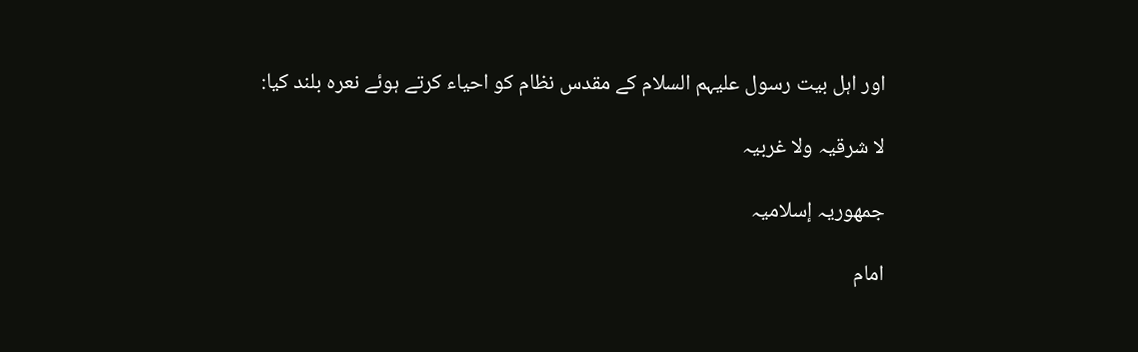اور اہل بیت رسول علیہم السلام کے مقدس نظام کو احیاء کرتے ہوئے نعرہ بلند کیا:

لا شرقيہ ولا غربيہ

جمهوريہ إسلاميہ

امام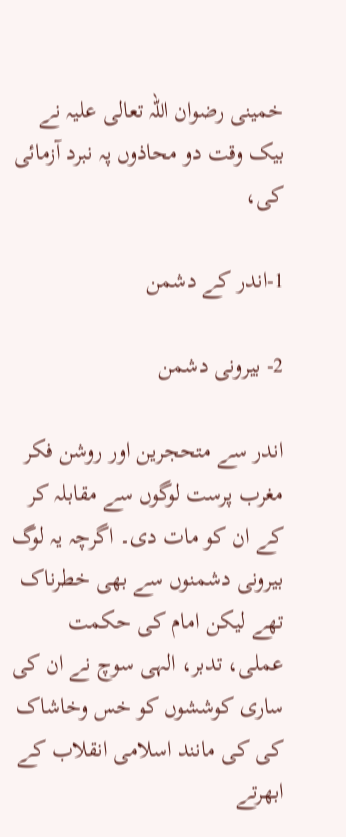خمینی رضوان اللہ تعالی علیہ نے بیک وقت دو محاذوں پہ نبرد آزمائی کی،

1-اندر کے دشمن

2- بیرونی دشمن

اندر سے متحجرین اور روشن فکر مغرب پرست لوگوں سے مقابلہ کر کے ان کو مات دی۔ اگرچہ یہ لوگ بیرونی دشمنوں سے بھی خطرناک تھے لیکن امام کی حکمت عملی، تدبر، الہی سوچ نے ان کی ساری کوششوں کو خس وخاشاک کی کی مانند اسلامی انقلاب کے ابھرتے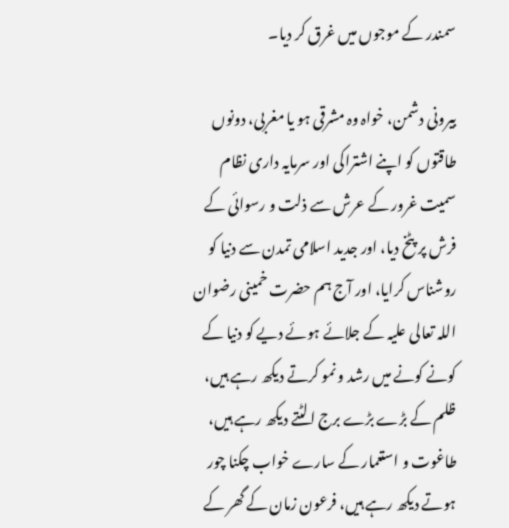سمندر کے موجوں میں غرق کر دیا۔

بیرونی دشمن، خواہ وہ مشرقی ہو یا مغربی، دونوں طاقتوں کو اپنے اشتراکی اور سرمایہ داری نظام سمیت غرور کے عرش سے ذلت و رسوائی کے فرش پر پٹخ دیا، اور جدید اسلامی تمدن سے دنیا کو روشناس کرایا، اور آج ہم حضرت خمینی رضوان اللہ تعالی علیہ کے جلائے ہوئے دیے کو دنیا کے کونے کونے میں رشد و نمو کرتے دیکھ رہے ہیں، ظلم کے بڑے بڑے برج الٹتے دیکھ رہے ہیں، طاغوت و استعمار کے سارے خواب چکنا چور ہوتے دیکھ رہے ہیں، فرعون زمان کے گھر کے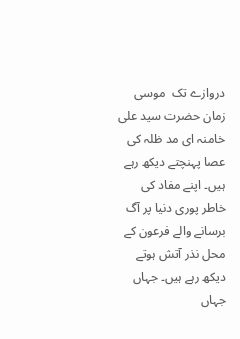دروازے تک  موسی زمان حضرت سید علی خامنہ ای مد ظلہ کی عصا پہنچتے دیکھ رہے ہیں۔ اپنے مفاد کی خاطر پوری دنیا پر آگ برسانے والے فرعون کے محل نذر آتش ہوتے دیکھ رہے ہیں۔ جہاں جہاں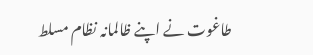طاغوت نے اپنے ظالمانہ نظام مسلط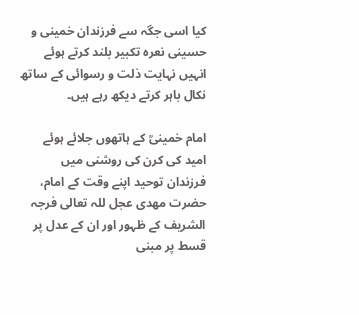کیا اسی جگہ سے فرزندان خمینی و حسینی نعرہ تکبیر بلند کرتے ہوئے انہیں نہایت ذلت و رسوائی کے ساتھ نکال باہر کرتے دیکھ رہے ہیں۔

امام خمینیؒ کے ہاتھوں جلائے ہوئے امید کی کرن کی روشنی میں فرزندان توحید اپنے وقت کے امام، حضرت مھدی عجل للہ تعالی فرجہ الشریف کے ظہور اور ان کے عدل پر قسط پر مبنی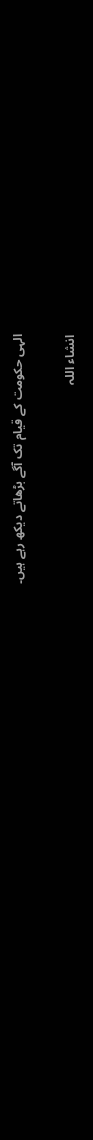الہی حکومت کے قیام تک آگے بڑھاتے دیکھ رہے ہیں۔

انشاء اللہ